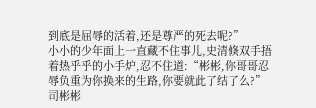到底是屈辱的活着,还是尊严的死去呢?”
小小的少年面上一直藏不住事儿,史清倏双手捂着热乎乎的小手炉,忍不住道:“彬彬,你哥哥忍辱负重为你换来的生路,你要就此了结了么?”
司彬彬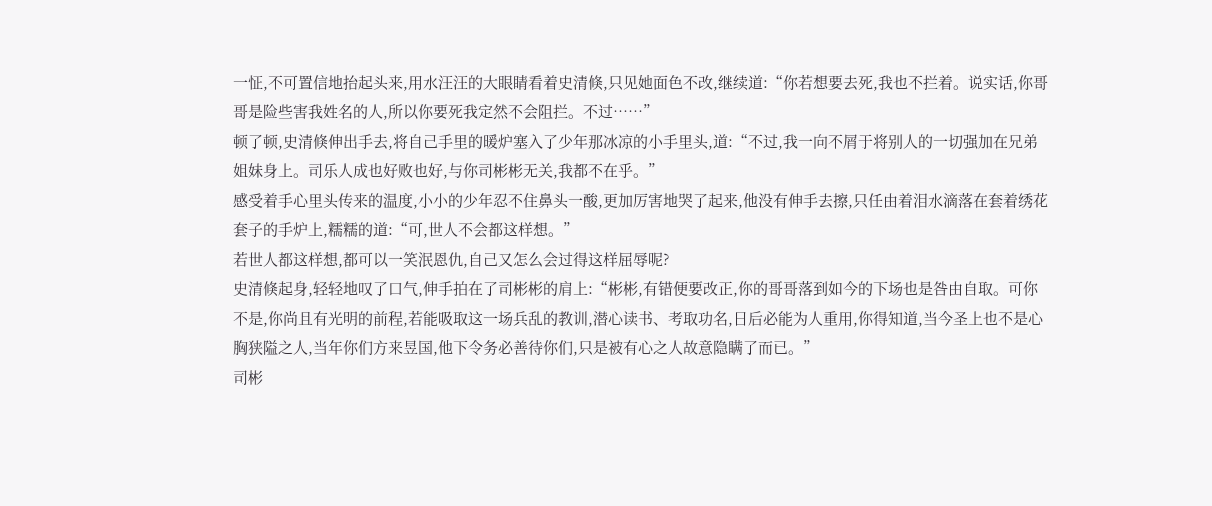一怔,不可置信地抬起头来,用水汪汪的大眼睛看着史清倏,只见她面色不改,继续道:“你若想要去死,我也不拦着。说实话,你哥哥是险些害我姓名的人,所以你要死我定然不会阻拦。不过……”
顿了顿,史清倏伸出手去,将自己手里的暖炉塞入了少年那冰凉的小手里头,道:“不过,我一向不屑于将别人的一切强加在兄弟姐妹身上。司乐人成也好败也好,与你司彬彬无关,我都不在乎。”
感受着手心里头传来的温度,小小的少年忍不住鼻头一酸,更加厉害地哭了起来,他没有伸手去擦,只任由着泪水滴落在套着绣花套子的手炉上,糯糯的道:“可,世人不会都这样想。”
若世人都这样想,都可以一笑泯恩仇,自己又怎么会过得这样屈辱呢?
史清倏起身,轻轻地叹了口气,伸手拍在了司彬彬的肩上:“彬彬,有错便要改正,你的哥哥落到如今的下场也是咎由自取。可你不是,你尚且有光明的前程,若能吸取这一场兵乱的教训,潜心读书、考取功名,日后必能为人重用,你得知道,当今圣上也不是心胸狭隘之人,当年你们方来昱国,他下令务必善待你们,只是被有心之人故意隐瞒了而已。”
司彬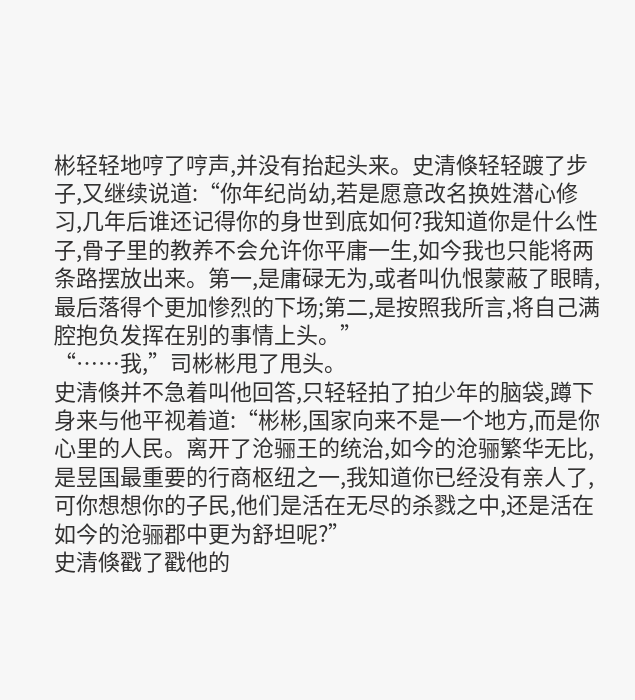彬轻轻地哼了哼声,并没有抬起头来。史清倏轻轻踱了步子,又继续说道:“你年纪尚幼,若是愿意改名换姓潜心修习,几年后谁还记得你的身世到底如何?我知道你是什么性子,骨子里的教养不会允许你平庸一生,如今我也只能将两条路摆放出来。第一,是庸碌无为,或者叫仇恨蒙蔽了眼睛,最后落得个更加惨烈的下场;第二,是按照我所言,将自己满腔抱负发挥在别的事情上头。”
“……我,”司彬彬甩了甩头。
史清倏并不急着叫他回答,只轻轻拍了拍少年的脑袋,蹲下身来与他平视着道:“彬彬,国家向来不是一个地方,而是你心里的人民。离开了沧骊王的统治,如今的沧骊繁华无比,是昱国最重要的行商枢纽之一,我知道你已经没有亲人了,可你想想你的子民,他们是活在无尽的杀戮之中,还是活在如今的沧骊郡中更为舒坦呢?”
史清倏戳了戳他的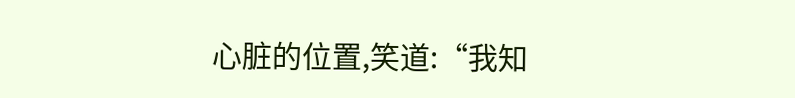心脏的位置,笑道:“我知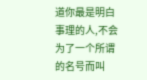道你最是明白事理的人,不会为了一个所谓的名号而叫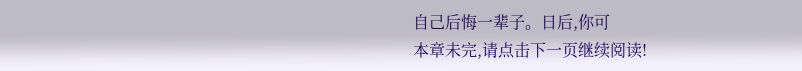自己后悔一辈子。日后,你可
本章未完,请点击下一页继续阅读!